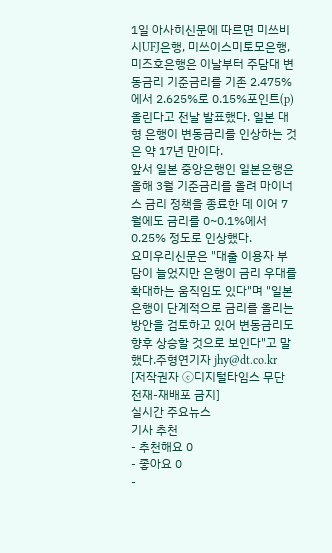1일 아사히신문에 따르면 미쓰비시UFJ은행, 미쓰이스미토모은행, 미즈호은행은 이날부터 주담대 변동금리 기준금리를 기존 2.475%에서 2.625%로 0.15%포인트(p) 올린다고 전날 발표했다. 일본 대형 은행이 변동금리를 인상하는 것은 약 17년 만이다.
앞서 일본 중앙은행인 일본은행은 올해 3월 기준금리를 올려 마이너스 금리 정책을 종료한 데 이어 7월에도 금리를 0~0.1%에서 0.25% 정도로 인상했다.
요미우리신문은 "대출 이용자 부담이 늘었지만 은행이 금리 우대를 확대하는 움직임도 있다"며 "일본은행이 단계적으로 금리를 올리는 방안을 검토하고 있어 변동금리도 향후 상승할 것으로 보인다"고 말했다.주형연기자 jhy@dt.co.kr
[저작권자 ⓒ디지털타임스 무단 전재-재배포 금지]
실시간 주요뉴스
기사 추천
- 추천해요 0
- 좋아요 0
-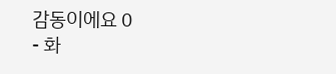감동이에요 0
- 화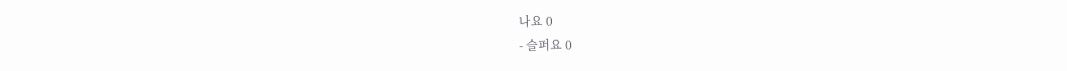나요 0
- 슬퍼요 0